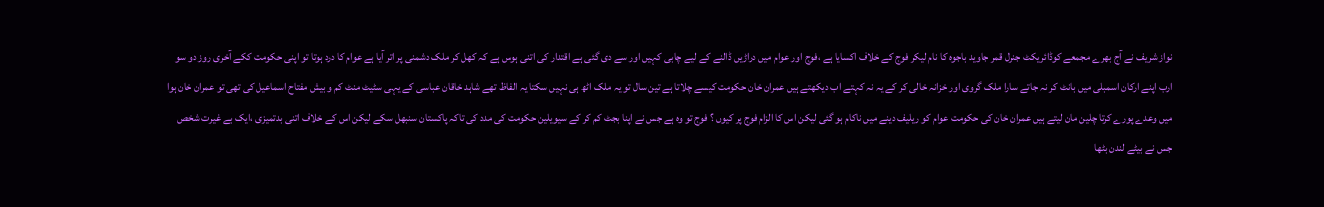نواز شریف نے آج بھرے مجمعے کوڈائریکٹ جنرل قمر جاوید باجوہ کا نام لیکر فوج کے خلاف اکسایا ہے ،فوج اور عوام میں دراڑیں ڈالنے کے لیے چابی کہیں اور سے دی گئی ہے اقتدار کی اتنی ہوس ہے کہ کھل کر ملک دشمنی پر اتر آیا ہے عوام کا درد ہوتا تو اپنی حکومت ککے آخری روز دو سو ارب اپنے ارکان اسمبلی میں بانٹ کر نہ جاتے سارا ملک گروی اور خزانہ خالی کر کے یہ نہ کہتے اب دیکھتے ہیں عمران خان حکومت کیسے چلاتا ہے تین سال تو یہ ملک اٹھ ہی نہیں سکتا یہ الفاظ تھے شاہد خاقان عباسی کے یہی سٹیٹ منٹ کم و بیش مفتاح اسماعیل کی تھی تو عمران خان ہوا میں وعدے پورے کرتا چلین مان لیتے ہیں عمران خان کی حکومت عوام کو ریلیف دینے میں ناکام ہو گئی لیکن اس کا الزام فوج پر کیوں ؟ فوج تو وہ ہے جس نے اپنا بجٹ کم کر کے سیویلین حکومت کی مدد کی تاکہ پاکستان سنبھل سکے لیکن اس کے خلاف اتنی بدتمیزی ،ایک بے غیرت شخص جس نے بیٹے لندن بٹھا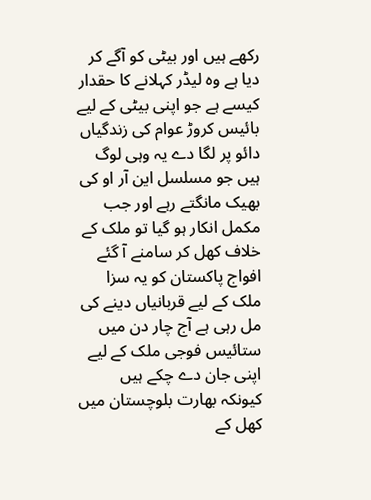رکھے ہیں اور بیٹی کو آگے کر دیا ہے وہ لیڈر کہلانے کا حقدار کیسے ہے جو اپنی بیٹی کے لیے بائیس کروڑ عوام کی زندگیاں دائو پر لگا دے یہ وہی لوگ ہیں جو مسلسل این آر او کی بھیک مانگتے رہے اور جب مکمل انکار ہو گیا تو ملک کے خلاف کھل کر سامنے آ گئے افواج پاکستان کو یہ سزا ملک کے لیے قربانیاں دینے کی مل رہی ہے آج چار دن میں ستائیس فوجی ملک کے لیے اپنی جان دے چکے ہیں کیونکہ بھارت بلوچستان میں کھل کے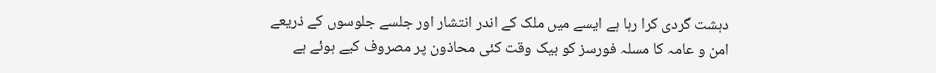دہشت گردی کرا رہا ہے ایسے میں ملک کے اندر انتشار اور جلسے جلوسوں کے ذریعے امن و عامہ کا مسلہ فورسز کو بیک وقت کئی محاذون پر مصروف کیے ہوئے ہے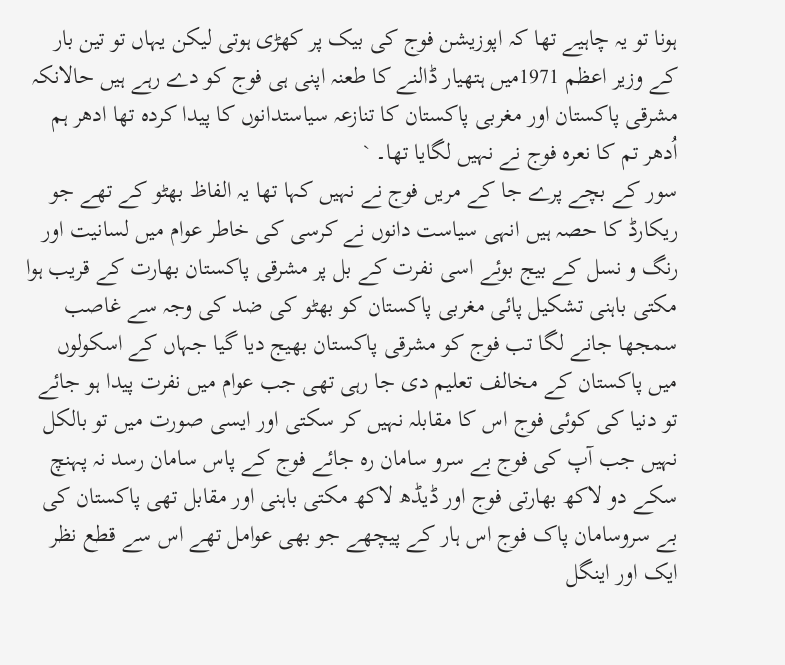ہونا تو یہ چاہیے تھا کہ اپوزیشن فوج کی بیک پر کھڑی ہوتی لیکن یہاں تو تین بار کے وزیر اعظم 1971میں ہتھیار ڈالنے کا طعنہ اپنی ہی فوج کو دے رہے ہیں حالانکہ مشرقی پاکستان اور مغربی پاکستان کا تنازعہ سیاستدانوں کا پیدا کردہ تھا ادھر ہم اُدھر تم کا نعرہ فوج نے نہیں لگایا تھا۔ `
سور کے بچے پرے جا کے مریں فوج نے نہیں کہا تھا یہ الفاظ بھٹو کے تھے جو ریکارڈ کا حصہ ہیں انہی سیاست دانوں نے کرسی کی خاطر عوام میں لسانیت اور رنگ و نسل کے بیج بوئے اسی نفرت کے بل پر مشرقی پاکستان بھارت کے قریب ہوا مکتی باہنی تشکیل پائی مغربی پاکستان کو بھٹو کی ضد کی وجہ سے غاصب سمجھا جانے لگا تب فوج کو مشرقی پاکستان بھیج دیا گیا جہاں کے اسکولوں میں پاکستان کے مخالف تعلیم دی جا رہی تھی جب عوام میں نفرت پیدا ہو جائے تو دنیا کی کوئی فوج اس کا مقابلہ نہیں کر سکتی اور ایسی صورت میں تو بالکل نہیں جب آپ کی فوج بے سرو سامان رہ جائے فوج کے پاس سامان رسد نہ پہنچ سکے دو لاکھ بھارتی فوج اور ڈیڈھ لاکھ مکتی باہنی اور مقابل تھی پاکستان کی بے سروسامان پاک فوج اس ہار کے پیچھے جو بھی عوامل تھے اس سے قطع نظر ایک اور اینگل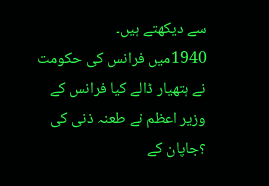سے دیکھتے ہیں۔
1940میں فرانس کی حکومت نے ہتھیار ڈالے کیا فرانس کے وزیر اعظم نے طعنہ ذنی کی ؟جاپان کے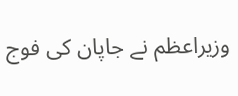وزیراعظم نے جاپان کی فوج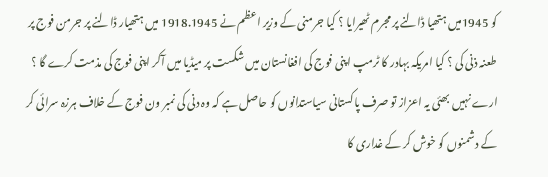کو 1945میں ہتھیا ڈالنے پر مجرم ٹھیرایا ؟ کیا جرمنی کے وزیر اعظم نے 1918.1945 میں ہتھیار ڈالنے پر جرمن فوج پر طعنہ ذنی کی ؟ کیا امریکہ بہادر کا ٹرمپ اپنی فوج کی افغانستان میں شکست پر میڈیا میں آکر اپنی فوج کی مذمت کرے گا ؟ ارے نہیں بھئی یہ اعزاز تو صرف پاکستانی سیاستدانوں کو حاصل ہے کہ وہ دنی کی نمبر ون فوج کے خلاف ہرزہ سرائی کر کے دشمنوں کو خوش کر کے غداری کا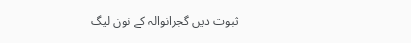ثبوت دیں گجرانوالہ کے نون لیگ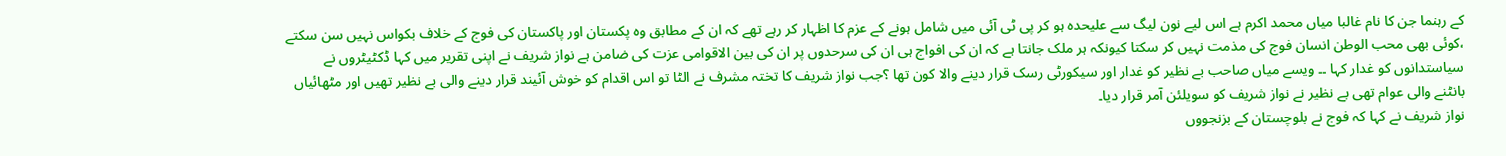کے رہنما جن کا نام غالبا میاں محمد اکرم ہے اس لیے نون لیگ سے علیحدہ ہو کر پی ٹی آئی میں شامل ہونے کے عزم کا اظہار کر رہے تھے کہ ان کے مطابق وہ پکستان اور پاکستان کی فوج کے خلاف بکواس نہیں سن سکتے ،کوئی بھی محب الوطن انسان فوج کی مذمت نہیں کر سکتا کیونکہ ہر ملک جانتا ہے کہ ان کی افواج ہی ان کی سرحدوں پر ان کی بین الاقوامی عزت کی ضامن ہے نواز شریف نے اپنی تقریر میں کہا ڈکٹیٹروں نے سیاستدانوں کو غدار کہا ۔۔ ویسے میاں صاحب بے نظیر کو غدار اور سیکورٹی رسک قرار دینے والا کون تھا ؟جب نواز شریف کا تختہ مشرف نے الٹا تو اس اقدام کو خوش آئیند قرار دینے والی بے نظیر تھیں اور مٹھائیاں بانٹنے والی عوام تھی بے نظیر نے نواز شریف کو سویلئن آمر قرار دیا۔
نواز شریف نے کہا کہ فوج نے بلوچستان کے بزنجووں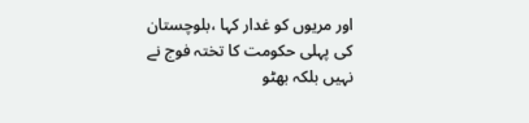اور مریوں کو غدار کہا ،بلوچستان کی پہلی حکومت کا تختہ فوج نے نہیں بلکہ بھٹو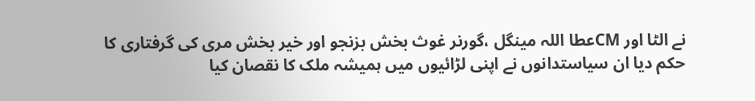نے الٹا اور CMعطا اللہ مینگل ،گورنر غوث بخش بزنجو اور خیر بخش مری کی گرفتاری کا حکم دیا ان سیاستدانوں نے اپنی لڑائیوں میں ہمیشہ ملک کا نقصان کیا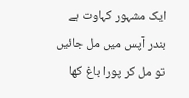ایک مشہور کہاوت ہے بندر آپس میں مل جائیں تو مل کر پورا باغ کھا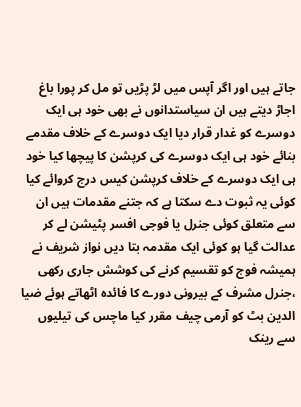جاتے ہیں اور اگر آپس میں لڑ پڑیں تو مل کر پورا باغ اجاڑ دیتے ہیں ان سیاستدانوں نے بھی خود ہی ایک دوسرے کو غدار قرار دیا ایک دوسرے کے خلاف مقدمے بنائے خود ہی ایک دوسرے کی کرپشن کا پیچھا کیا خود ہی ایک دوسرے کے خلاف کرپشن کیس درج کروائے کیا کوئی یہ ثبوت دے سکتا ہے کہ جتنے مقدمات ہیں ان سے متعلق کوئی جنرل یا فوجی افسر پٹیشن لے کر عدالت گیا ہو کوئی ایک مقدمہ بتا دیں نواز شریف نے ہمیشہ فوج کو تقسیم کرنے کی کوشش جاری رکھی ،جنرل مشرف کے بیرونی دورے کا فائدہ اٹھاتے ہوئے ضیا الدین بٹ کو آرمی چیف مقرر کیا ماچس کی تیلیوں سے رینک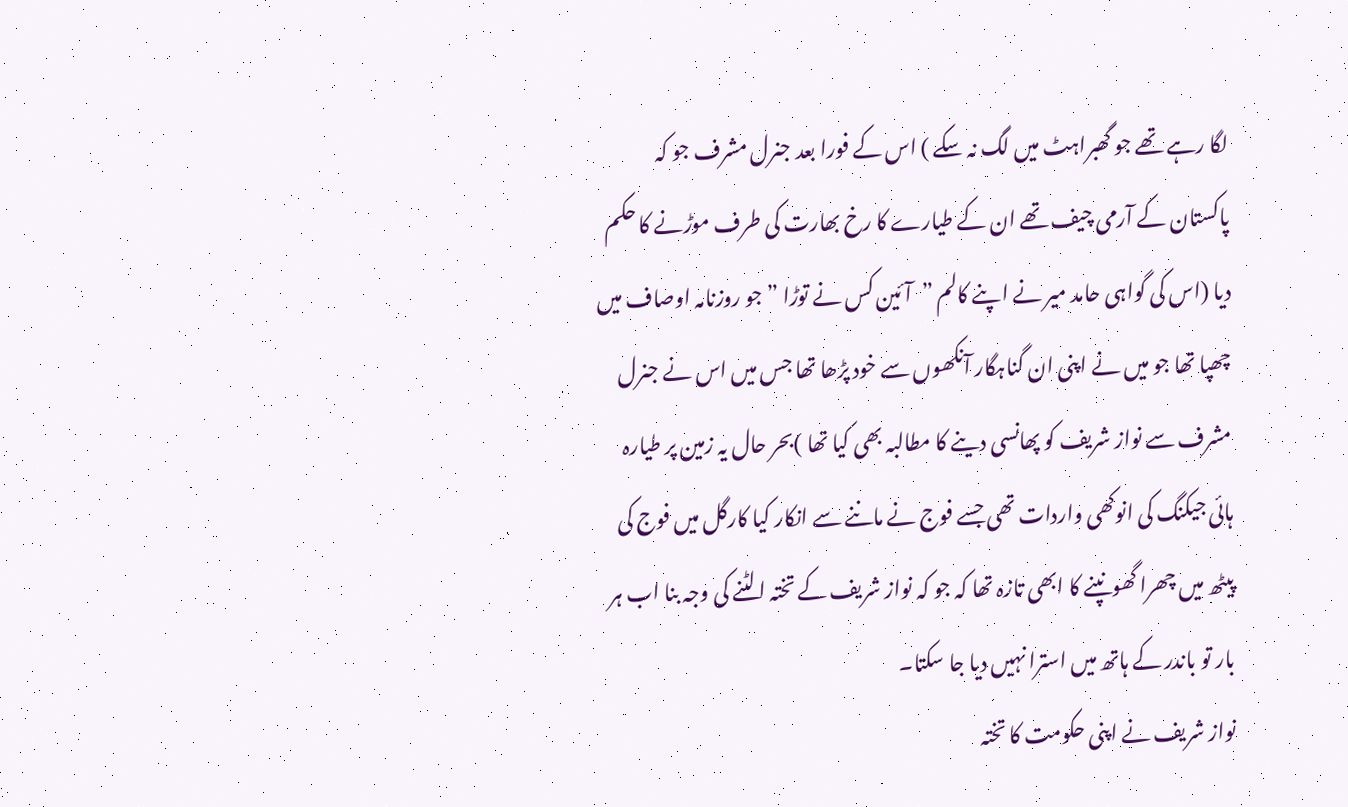لگا رہے تھے جو گھبراہٹ میں لگ نہ سکے ) اس کے فورا بعد جنرل مشرف جو کہ پاکستان کے آرمی چیف تھے ان کے طیارے کا رخ بھارت کی طرف موڑنے کا حکم دیا (اس کی گواہی حامد میر نے اپنے کالم ”آئین کس نے توڑا ” جو روزنامہ اوصاف میں چھپا تھا جو میں نے اپنی ان گناہگار آنکھوں سے خود پڑھا تھا جس میں اس نے جنرل مشرف سے نواز شریف کو پھانسی دینے کا مطالبہ بھی کیا تھا )بحر حال یہ زمین پر طیارہ ہائی جیکنگ کی انوکھی واردات تھی جسے فوج نے ماننے سے انکار کیا کارگل میں فوج کی پیٹھ میں چھرا گھونپنے کا ابھی تازہ تھا کہ جو کہ نواز شریف کے تختہ الٹنے کی وجہ بنا اب ہر بار تو باندر کے ہاتھ میں استرا نہیں دیا جا سکتا۔
نواز شریف نے اپنی حکومت کا تختہ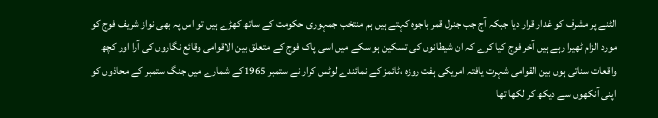الٹنے پر مشرف کو غدار قرار دیا جبکہ آج جب جنرل قمر باجوہ کہتے ہیں ہم منتخب جمہوری حکومت کے ساتھ کھڑے ہیں تو اس پہ بھی نواز شریف فوج کو مورد الزام ٹھیرا رہے ہیں آخر فوج کیا کرے کہ ان شیطانوں کی تسکین ہو سکے میں اسی پاک فوج کے متعلق بین الاقوامی وقائع نگاروں کی آرا اور کچھ واقعات سناتی ہوں بین القوامی شہرت یافتہ امریکی ہفت روزہ ،ٹائمز کے نمائندے لوٹس کرار نے ستمبر 1965کے شمارے میں جنگ ستمبر کے محاذوں کو اپنی آنکھوں سے دیکھ کر لکھا تھا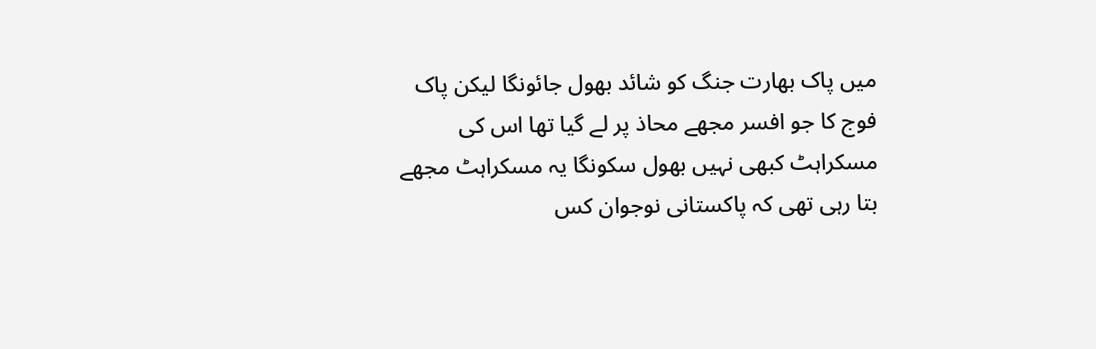میں پاک بھارت جنگ کو شائد بھول جائونگا لیکن پاک فوج کا جو افسر مجھے محاذ پر لے گیا تھا اس کی مسکراہٹ کبھی نہیں بھول سکونگا یہ مسکراہٹ مجھے بتا رہی تھی کہ پاکستانی نوجوان کس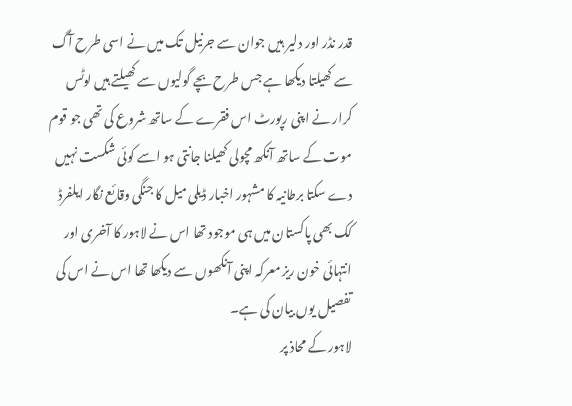قدر نڈر اور دلیر ہیں جوان سے جرنیل تک میں نے اسی طرح آگ سے کھیلتا دیکھا ہے جس طرح بچے گولیوں سے کھیلتے ہیں لوٹس کرار نے اپنی رپورٹ اس فقرے کے ساتھ شروع کی تھی جو قوم موت کے ساتھ آنکھ مچولی کھیلنا جانتی ہو اسے کوئی شکست نہیں دے سکتا برطانیہ کا مشہور اخبار ڈیلی میل کا جنگی وقائع نگار ایلفرڈ کک بھی پاکستان میں ہی موجود تھا اس نے لاہور کا آخری اور انتہائی خون ریز معرکہ اپنی آنکھوں سے دیکھا تھا اس نے اس کی تفصیل یوں بیان کی ہے۔
لاہور کے محاذ پر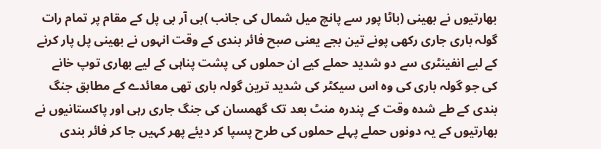بھارتیوں نے بھینی (باٹا پور سے پانچ میل شمال کی جانب )بی آر بی پل کے مقام پر تمام رات گولہ باری جاری رکھی پونے تین بجے یعنی صبح فائر بندی کے وقت انہوں نے بھینی پل پار کرنے کے لیے انفینٹری سے دو شدید حملے کیے ان حملوں کی پشت پناہی کے لیے بھاری توپ خانے کی جو گولہ باری کی وہ اس سیکٹر کی شدید ترین گولہ باری تھی معائدے کے مطابق جنگ بندی کے طے شدہ وقت کے پندرہ منٹ بعد تک گھمسان کی جنگ جاری رہی اور پاکستانیوں نے بھارتیوں کے یہ دونوں حملے پہلے حملوں کی طرح پسپا کر دیئے پھر کہیں جا کر فائر بندی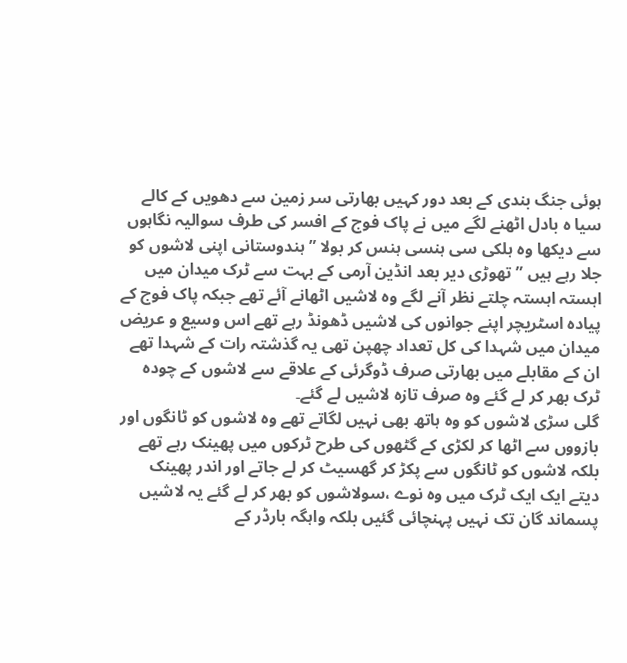ہوئی جنگ بندی کے بعد دور کہیں بھارتی سر زمین سے دھویں کے کالے سیا ہ بادل اٹھنے لگے میں نے پاک فوج کے افسر کی طرف سوالیہ نگاہوں سے دیکھا وہ ہلکی سی ہنسی ہنس کر بولا ” ہندوستانی اپنی لاشوں کو جلا رہے ہیں ” تھوڑی دیر بعد انڈین آرمی کے بہت سے ٹرک میدان میں اہستہ اہستہ چلتے نظر آنے لگے وہ لاشیں اٹھانے آئے تھے جبکہ پاک فوج کے پیادہ اسٹریچر اپنے جوانوں کی لاشیں ڈھونڈ رہے تھے اس وسیع و عریض میدان میں شہدا کی کل تعداد چھپن تھی یہ گذشتہ رات کے شہدا تھے ان کے مقابلے میں بھارتی صرف ڈوگرئی کے علاقے سے لاشوں کے چودہ ٹرک بھر کر لے گئے وہ صرف تازہ لاشیں لے گئے۔
گلی سڑی لاشوں کو وہ ہاتھ بھی نہیں لگاتے تھے وہ لاشوں کو ٹانگوں اور بازووں سے اٹھا کر لکڑی کے گٹھوں کی طرح ٹرکوں میں پھینک رہے تھے بلکہ لاشوں کو ٹانگوں سے پکڑ کر گھسیٹ کر لے جاتے اور اندر پھینک دیتے ایک ایک ٹرک میں وہ نوے ،سولاشوں کو بھر کر لے گئے یہ لاشیں پسماند گان تک نہیں پہنچائی گئیں بلکہ واہگہ بارڈر کے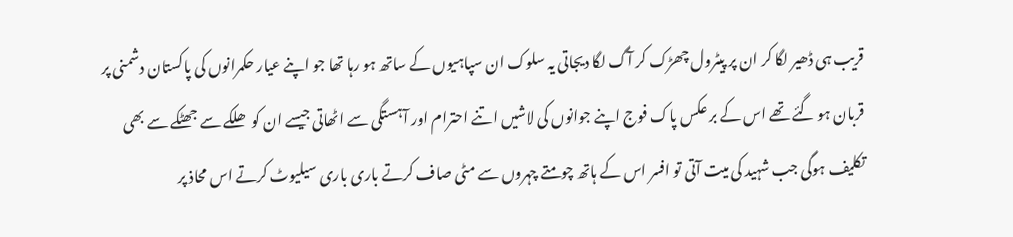قریب ہی ڈھیر لگا کر ان پر پیٹرول چھڑک کر آگ لگا دیجاتی یہ سلوک ان سپاہیوں کے ساتھ ہو رہا تھا جو اپنے عیار حکمرانوں کی پاکستان دشمنی پر قربان ہو گئے تھے اس کے بر عکس پاک فوج اپنے جوانوں کی لاشیں اتنے احترام اور آہستگی سے اٹھاتی جیسے ان کو ھلکے سے جھٹکے سے بھی تکلیف ہوگی جب شہید کی میت آتی تو افسر اس کے ہاتھ چومتے چہروں سے مٹی صاف کرتے باری باری سیلیوٹ کرتے اس محاذ پر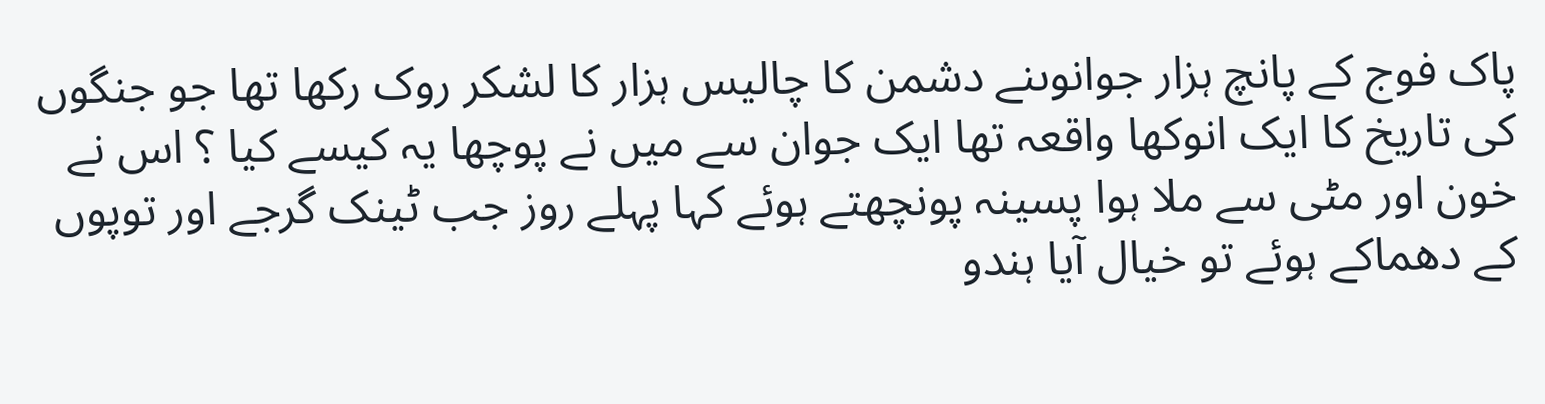پاک فوج کے پانچ ہزار جوانوںنے دشمن کا چالیس ہزار کا لشکر روک رکھا تھا جو جنگوں کی تاریخ کا ایک انوکھا واقعہ تھا ایک جوان سے میں نے پوچھا یہ کیسے کیا ؟ اس نے خون اور مٹی سے ملا ہوا پسینہ پونچھتے ہوئے کہا پہلے روز جب ٹینک گرجے اور توپوں کے دھماکے ہوئے تو خیال آیا ہندو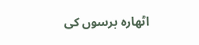اٹھارہ برسوں کی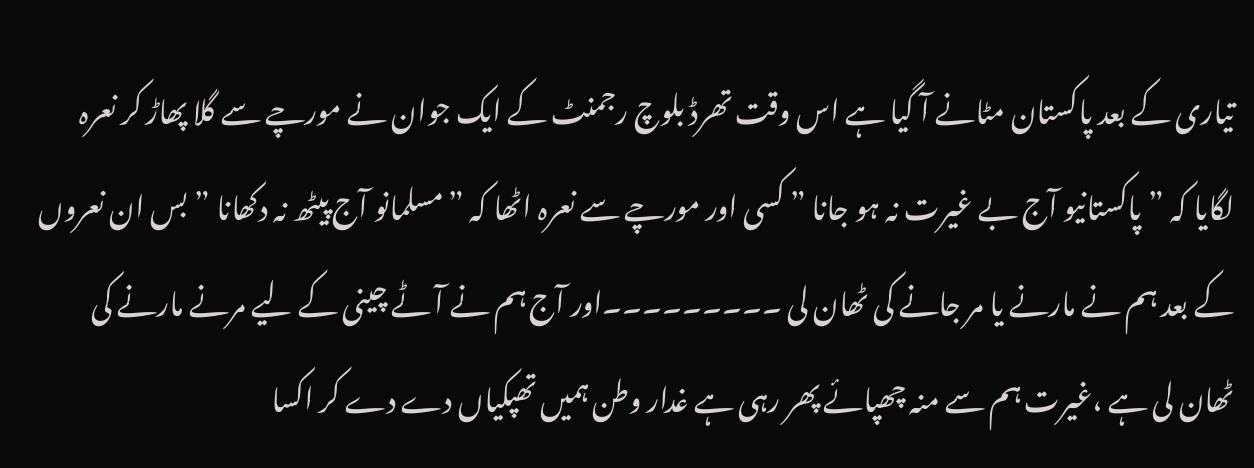تیاری کے بعد پاکستان مٹانے آ گیا ہے اس وقت تھرڈ بلوچ رجمنٹ کے ایک جوان نے مورچے سے گلا پھاڑ کر نعرہ لگایا کہ ”پاکستانیو آج بے غیرت نہ ہو جانا ” کسی اور مورچے سے نعرہ اٹھا کہ ”مسلمانو آج پیٹھ نہ دکھانا ” بس ان نعروں کے بعد ہم نے مارنے یا مر جانے کی ٹھان لی ۔۔۔۔۔۔۔۔۔اور آج ہم نے آٹے چینی کے لیے مرنے مارنے کی ٹھان لی ہے ،غیرت ہم سے منہ چھپائے پھر رہی ہے غدار وطن ہمیں تھپکیاں دے دے کر اکسا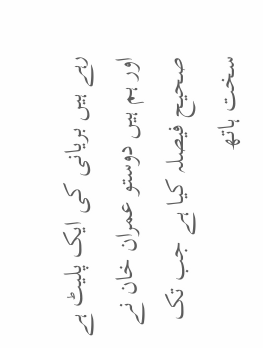رہے ہیں بریانی کی ایک پلیٹ ہے اور ہم ہیں دوستو عمران خان نے صحیح فیصلہ کیا ہے جب تک سخت ہاتھ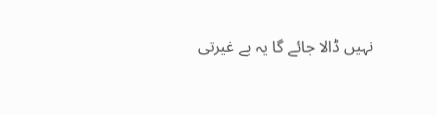نہیں ڈالا جائے گا یہ بے غیرتی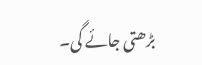بڑھتی جائے گی۔